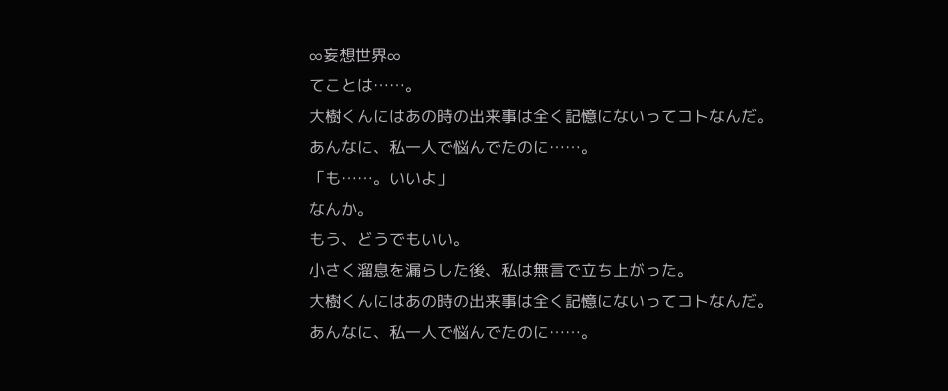∞妄想世界∞
てことは……。
大樹くんにはあの時の出来事は全く記憶にないってコトなんだ。
あんなに、私一人で悩んでたのに……。
「も……。いいよ」
なんか。
もう、どうでもいい。
小さく溜息を漏らした後、私は無言で立ち上がった。
大樹くんにはあの時の出来事は全く記憶にないってコトなんだ。
あんなに、私一人で悩んでたのに……。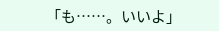「も……。いいよ」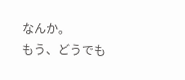なんか。
もう、どうでも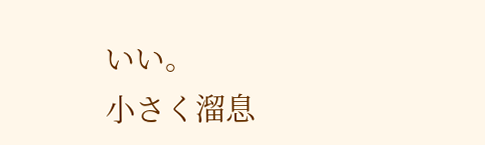いい。
小さく溜息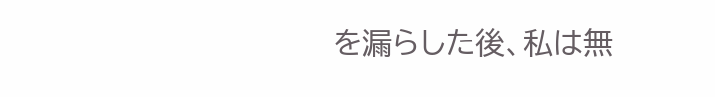を漏らした後、私は無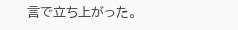言で立ち上がった。